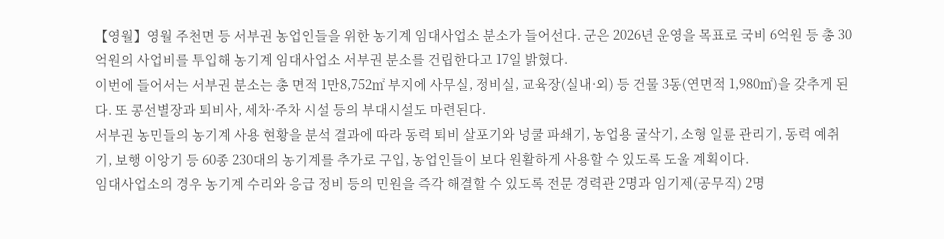【영월】영월 주천면 등 서부권 농업인들을 위한 농기계 임대사업소 분소가 들어선다. 군은 2026년 운영을 목표로 국비 6억원 등 총 30억원의 사업비를 투입해 농기계 임대사업소 서부권 분소를 건립한다고 17일 밝혔다.
이번에 들어서는 서부권 분소는 총 면적 1만8,752㎡ 부지에 사무실, 정비실, 교육장(실내·외) 등 건물 3동(연면적 1,980㎡)을 갖추게 된다. 또 콩선별장과 퇴비사, 세차·주차 시설 등의 부대시설도 마련된다.
서부권 농민들의 농기계 사용 현황을 분석 결과에 따라 동력 퇴비 살포기와 넝쿨 파쇄기, 농업용 굴삭기, 소형 일륜 관리기, 동력 예취기, 보행 이앙기 등 60종 230대의 농기계를 추가로 구입, 농업인들이 보다 원활하게 사용할 수 있도록 도울 계획이다.
임대사업소의 경우 농기계 수리와 응급 정비 등의 민원을 즉각 해결할 수 있도록 전문 경력관 2명과 임기제(공무직) 2명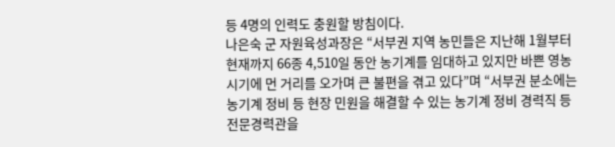등 4명의 인력도 충원할 방침이다.
나은숙 군 자원육성과장은 “서부권 지역 농민들은 지난해 1월부터 현재까지 66종 4,510일 동안 농기계를 임대하고 있지만 바쁜 영농 시기에 먼 거리를 오가며 큰 불편을 겪고 있다”며 “서부권 분소에는 농기계 정비 등 현장 민원을 해결할 수 있는 농기계 정비 경력직 등 전문경력관을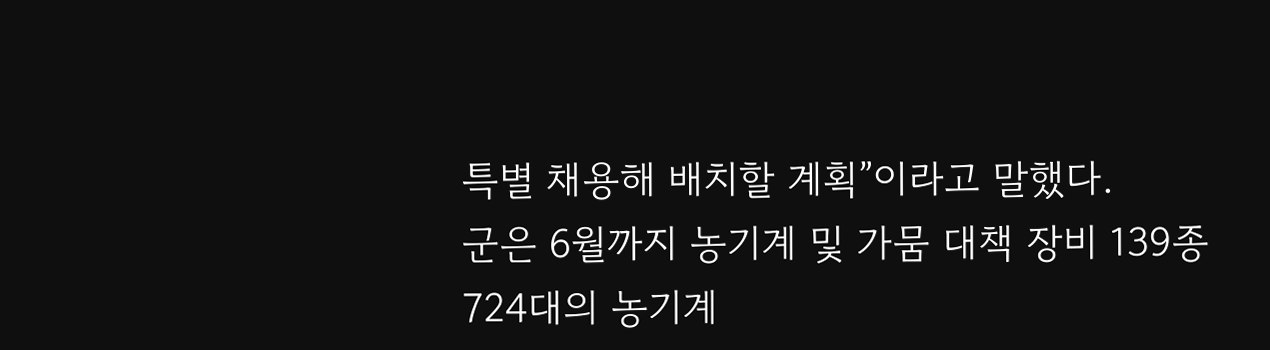특별 채용해 배치할 계획”이라고 말했다.
군은 6월까지 농기계 및 가뭄 대책 장비 139종 724대의 농기계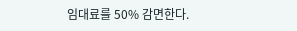임대료를 50% 감면한다.